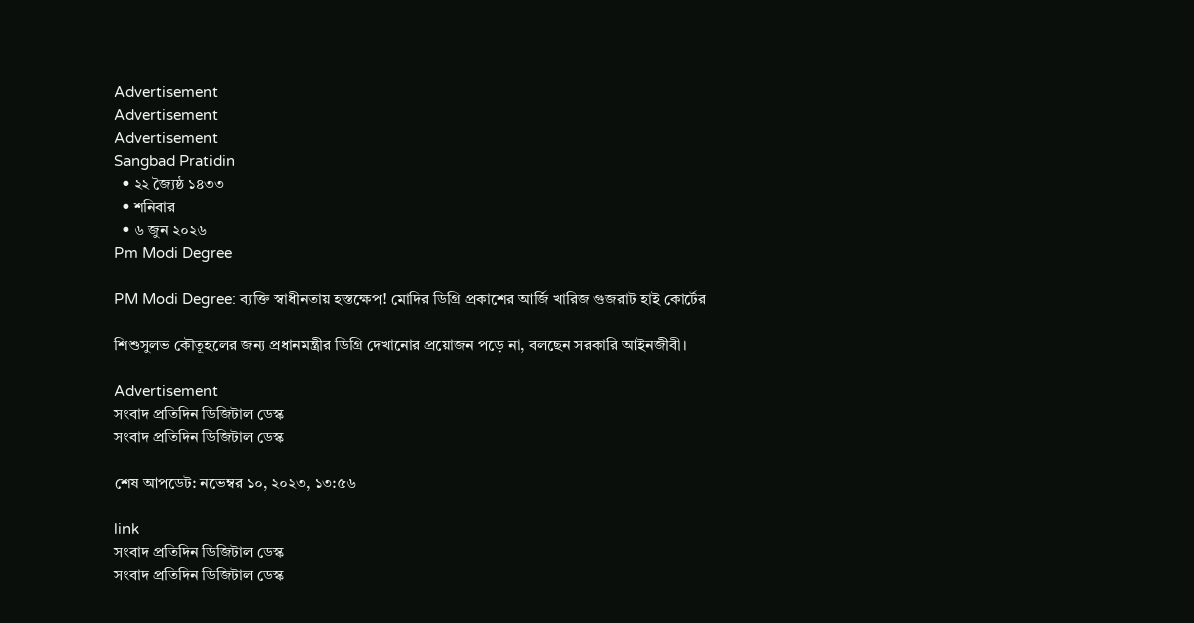Advertisement
Advertisement
Advertisement
Sangbad Pratidin
  • ২২ জ্যৈষ্ঠ ১৪৩৩
  • শনিবার
  • ৬ জুন ২০২৬
Pm Modi Degree

PM Modi Degree: ব্যক্তি স্বাধীনতায় হস্তক্ষেপ! মোদির ডিগ্রি প্রকাশের আর্জি খারিজ গুজরাট হাই কোর্টের

শিশুসুলভ কৌতূহলের জন্য প্রধানমন্ত্রীর ডিগ্রি দেখানোর প্রয়োজন পড়ে না, বলছেন সরকারি আইনজীবী।

Advertisement
সংবাদ প্রতিদিন ডিজিটাল ডেস্ক
সংবাদ প্রতিদিন ডিজিটাল ডেস্ক

শেষ আপডেট: নভেম্বর ১০, ২০২৩, ১৩:৫৬

link
সংবাদ প্রতিদিন ডিজিটাল ডেস্ক
সংবাদ প্রতিদিন ডিজিটাল ডেস্ক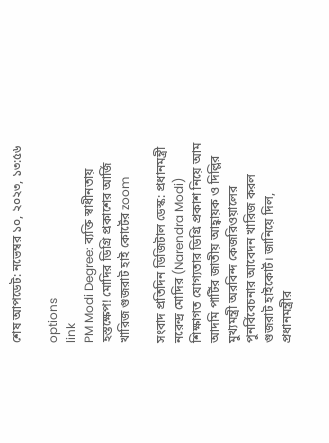শেষ আপডেট: নভেম্বর ১০, ২০২৩, ১৩:৫৬

options
link
PM Modi Degree: ব্যক্তি স্বাধীনতায় হস্তক্ষেপ! মোদির ডিগ্রি প্রকাশের আর্জি খারিজ গুজরাট হাই কোর্টের zoom

সংবাদ প্রতিদিন ডিজিটাল ডেস্ক: প্রধানমন্ত্রী নরেন্দ্র মোদির (Narendra Modi) শিক্ষাগত যোগ্যতার ডিগ্রি প্রকাশ নিয়ে আম আদমি পার্টির জাতীয় আহ্বায়ক ও দিল্লির মুখ্যমন্ত্রী অরবিন্দ কেজরিওয়ালের পুনর্বিবেচনার আবেদন খারিজ করল গুজরাট হাইকোর্ট। জানিয়ে দিল, প্রধানমন্ত্রীর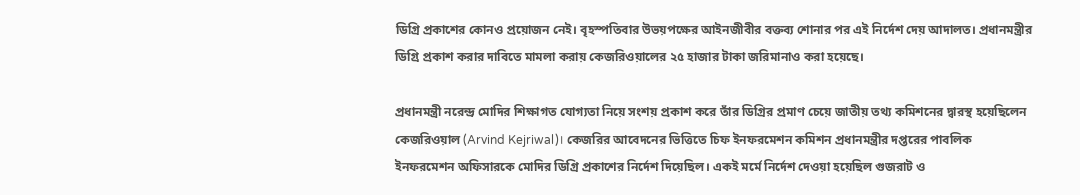ডিগ্রি প্রকাশের কোনও প্রয়োজন নেই। বৃহস্পতিবার উভয়পক্ষের আইনজীবীর বক্তব্য শোনার পর এই নির্দেশ দেয় আদালত। প্রধানমন্ত্রীর ডিগ্রি প্রকাশ করার দাবিতে মামলা করায় কেজরিওয়ালের ২৫ হাজার টাকা জরিমানাও করা হয়েছে।

প্রধানমন্ত্রী নরেন্দ্র মোদির শিক্ষাগত যোগ্যতা নিয়ে সংশয় প্রকাশ করে তাঁর ডিগ্রির প্রমাণ চেয়ে জাতীয় তথ্য কমিশনের দ্বারস্থ হয়েছিলেন কেজরিওয়াল (Arvind Kejriwal)। কেজরির আবেদনের ভিত্তিতে চিফ ইনফরমেশন কমিশন প্রধানমন্ত্রীর দপ্তরের পাবলিক ইনফরমেশন অফিসারকে মোদির ডিগ্রি প্রকাশের নির্দেশ দিয়েছিল। একই মর্মে নির্দেশ দেওয়া হয়েছিল গুজরাট ও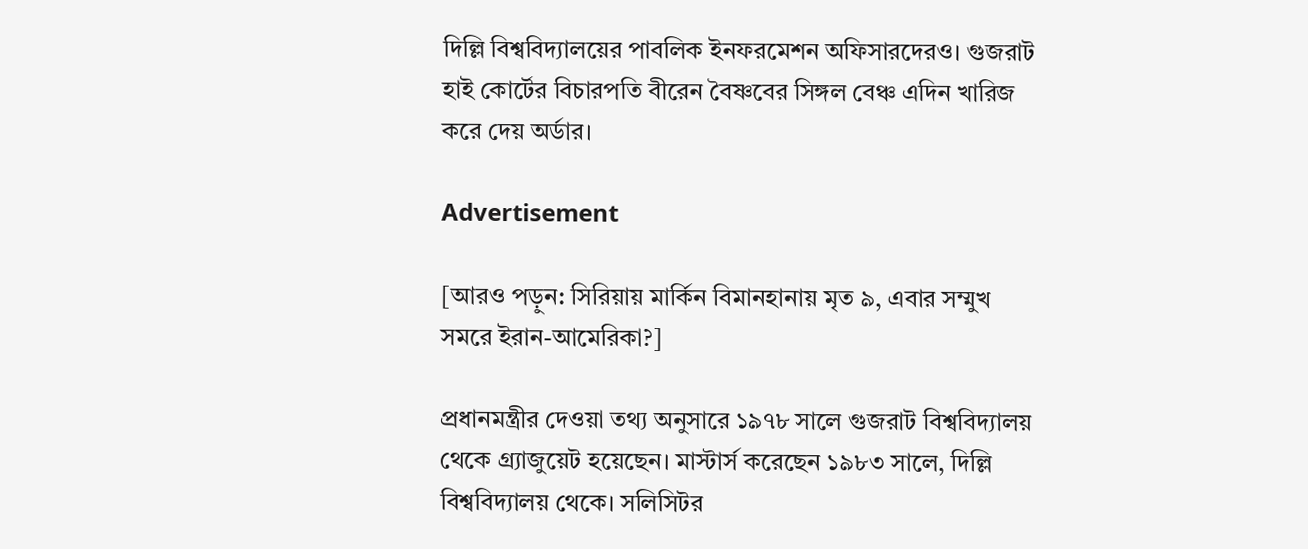দিল্লি বিশ্ববিদ্যালয়ের পাবলিক ইনফরমেশন অফিসারদেরও। গুজরাট হাই কোর্টের বিচারপতি বীরেন বৈষ্ণবের সিঙ্গল বেঞ্চ এদিন খারিজ করে দেয় অর্ডার।

Advertisement

[আরও পড়ুন: সিরিয়ায় মার্কিন বিমানহানায় মৃত ৯, এবার সম্মুখ সমরে ইরান-আমেরিকা?]

প্রধানমন্ত্রীর দেওয়া তথ্য অনুসারে ১৯৭৮ সালে গুজরাট বিশ্ববিদ্যালয় থেকে গ্র্যাজুয়েট হয়েছেন। মাস্টার্স করেছেন ১৯৮৩ সালে, দিল্লি বিশ্ববিদ্যালয় থেকে। সলিসিটর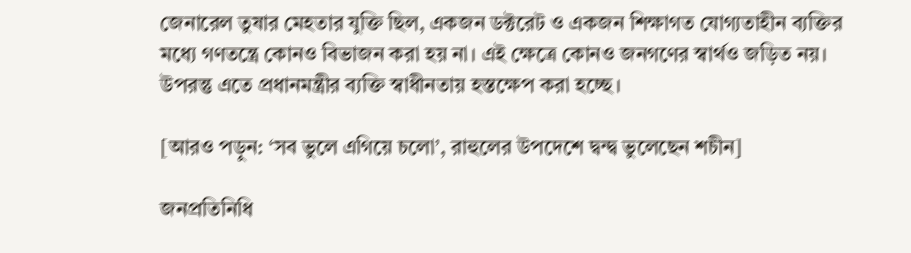জেনারেল তুষার মেহতার যুক্তি ছিল, একজন ডক্টরেট ও একজন শিক্ষাগত যোগ্যতাহীন ব্যক্তির মধ্যে গণতন্ত্রে কোনও বিভাজন করা হয় না। এই ক্ষেত্রে কোনও জনগণের স্বার্থও জড়িত নয়। উপরন্তু এতে প্রধানমন্ত্রীর ব্যক্তি স্বাধীনতায় হস্তক্ষেপ করা হচ্ছে।

[আরও পড়ুন: ‘সব ভুলে এগিয়ে চলো’, রাহুলের উপদেশে দ্বন্দ্ব ভুলেছেন শচীন]

জনপ্রতিনিধি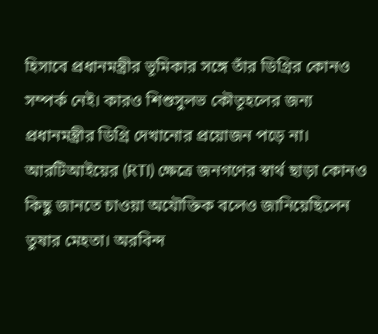হিসাবে প্রধানমন্ত্রীর ভূমিকার সঙ্গে তাঁর ডিগ্রির কোনও সম্পর্ক নেই। কারও শিশুসুলভ কৌতূহলের জন্য প্রধানমন্ত্রীর ডিগ্রি দেখানোর প্রয়োজন পড়ে না। আরটিআইয়ের (RTI) ক্ষেত্রে জনগণের স্বার্থ ছাড়া কোনও কিছু জানতে চাওয়া অযৌক্তিক বলেও জানিয়েছিলেন তুষার মেহতা। অরবিন্দ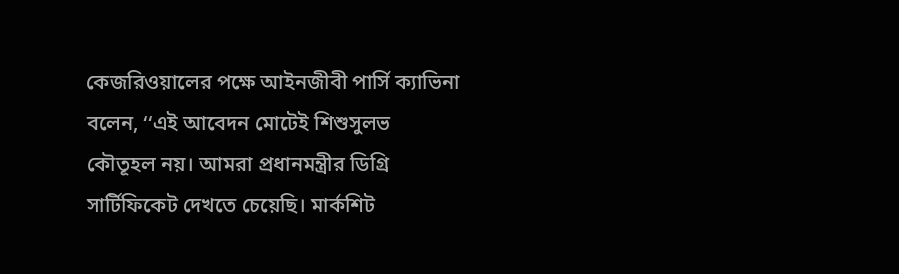কেজরিওয়ালের পক্ষে আইনজীবী পার্সি ক্যাভিনা বলেন, ‘‘এই আবেদন মোটেই শিশুসুলভ কৌতূহল নয়। আমরা প্রধানমন্ত্রীর ডিগ্রি সার্টিফিকেট দেখতে চেয়েছি। মার্কশিট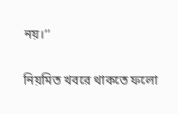নয়।’’

নিয়মিত খবরে থাকতে ফলো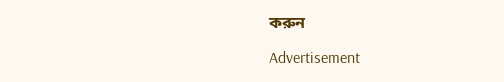করুন

Advertisement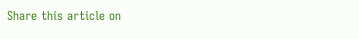Share this article on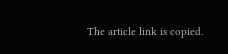The article link is copied.